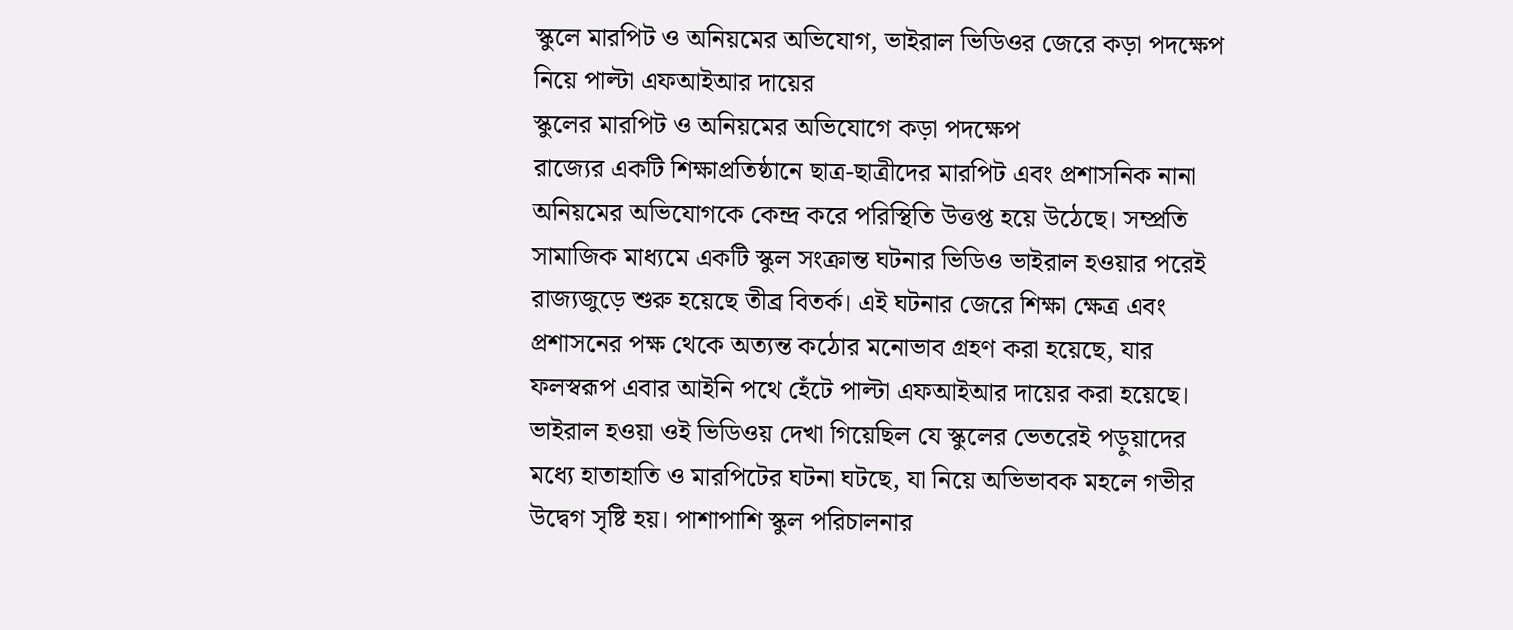স্কুলে মারপিট ও অনিয়মের অভিযোগ, ভাইরাল ভিডিওর জেরে কড়া পদক্ষেপ নিয়ে পাল্টা এফআইআর দায়ের
স্কুলের মারপিট ও অনিয়মের অভিযোগে কড়া পদক্ষেপ
রাজ্যের একটি শিক্ষাপ্রতিষ্ঠানে ছাত্র-ছাত্রীদের মারপিট এবং প্রশাসনিক নানা অনিয়মের অভিযোগকে কেন্দ্র করে পরিস্থিতি উত্তপ্ত হয়ে উঠেছে। সম্প্রতি সামাজিক মাধ্যমে একটি স্কুল সংক্রান্ত ঘটনার ভিডিও ভাইরাল হওয়ার পরেই রাজ্যজুড়ে শুরু হয়েছে তীব্র বিতর্ক। এই ঘটনার জেরে শিক্ষা ক্ষেত্র এবং প্রশাসনের পক্ষ থেকে অত্যন্ত কঠোর মনোভাব গ্রহণ করা হয়েছে, যার ফলস্বরূপ এবার আইনি পথে হেঁটে পাল্টা এফআইআর দায়ের করা হয়েছে।
ভাইরাল হওয়া ওই ভিডিওয় দেখা গিয়েছিল যে স্কুলের ভেতরেই পড়ুয়াদের মধ্যে হাতাহাতি ও মারপিটের ঘটনা ঘটছে, যা নিয়ে অভিভাবক মহলে গভীর উদ্বেগ সৃষ্টি হয়। পাশাপাশি স্কুল পরিচালনার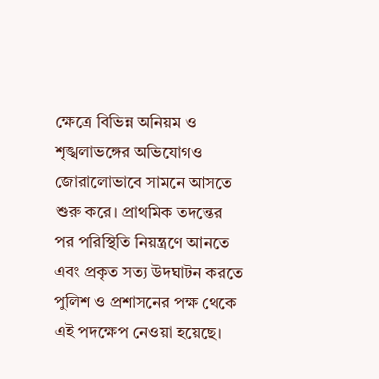ক্ষেত্রে বিভিন্ন অনিয়ম ও শৃঙ্খলাভঙ্গের অভিযোগও জোরালোভাবে সামনে আসতে শুরু করে। প্রাথমিক তদন্তের পর পরিস্থিতি নিয়ন্ত্রণে আনতে এবং প্রকৃত সত্য উদঘাটন করতে পুলিশ ও প্রশাসনের পক্ষ থেকে এই পদক্ষেপ নেওয়া হয়েছে।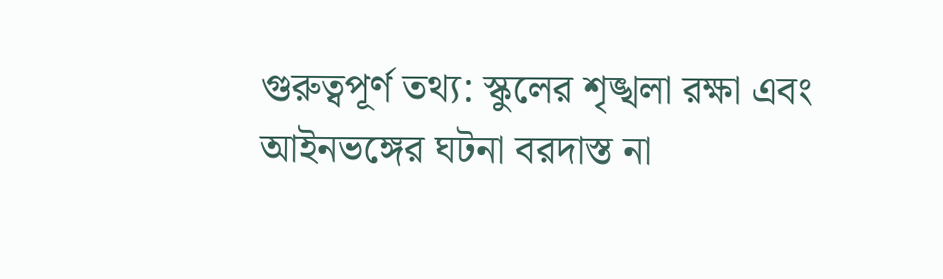গুরুত্বপূর্ণ তথ্য: স্কুলের শৃঙ্খলা রক্ষা এবং আইনভঙ্গের ঘটনা বরদাস্ত না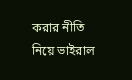করার নীতি নিয়ে ভাইরাল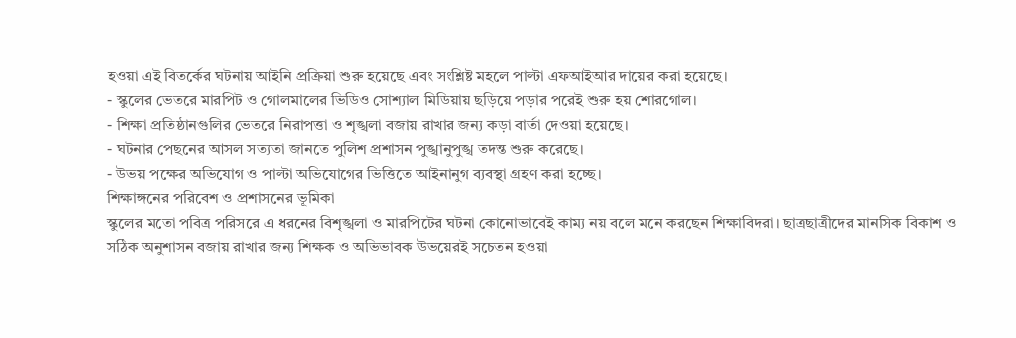হওয়া এই বিতর্কের ঘটনায় আইনি প্রক্রিয়া শুরু হয়েছে এবং সংশ্লিষ্ট মহলে পাল্টা এফআইআর দায়ের করা হয়েছে।
- স্কুলের ভেতরে মারপিট ও গোলমালের ভিডিও সোশ্যাল মিডিয়ায় ছড়িয়ে পড়ার পরেই শুরু হয় শোরগোল।
- শিক্ষা প্রতিষ্ঠানগুলির ভেতরে নিরাপত্তা ও শৃঙ্খলা বজায় রাখার জন্য কড়া বার্তা দেওয়া হয়েছে।
- ঘটনার পেছনের আসল সত্যতা জানতে পুলিশ প্রশাসন পুঙ্খানুপুঙ্খ তদন্ত শুরু করেছে।
- উভয় পক্ষের অভিযোগ ও পাল্টা অভিযোগের ভিত্তিতে আইনানুগ ব্যবস্থা গ্রহণ করা হচ্ছে।
শিক্ষাঙ্গনের পরিবেশ ও প্রশাসনের ভূমিকা
স্কুলের মতো পবিত্র পরিসরে এ ধরনের বিশৃঙ্খলা ও মারপিটের ঘটনা কোনোভাবেই কাম্য নয় বলে মনে করছেন শিক্ষাবিদরা। ছাত্রছাত্রীদের মানসিক বিকাশ ও সঠিক অনুশাসন বজায় রাখার জন্য শিক্ষক ও অভিভাবক উভয়েরই সচেতন হওয়া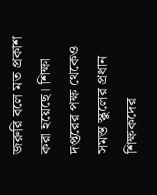জরুরি বলে মত প্রকাশ করা হয়েছে। শিক্ষা দপ্তরের পক্ষ থেকেও সমস্ত স্কুলের প্রধান শিক্ষকদের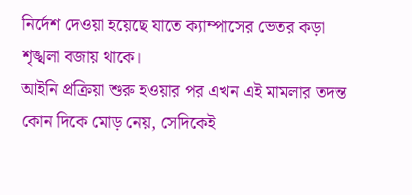নির্দেশ দেওয়া হয়েছে যাতে ক্যাম্পাসের ভেতর কড়া শৃঙ্খলা বজায় থাকে।
আইনি প্রক্রিয়া শুরু হওয়ার পর এখন এই মামলার তদন্ত কোন দিকে মোড় নেয়, সেদিকেই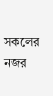সকলের নজর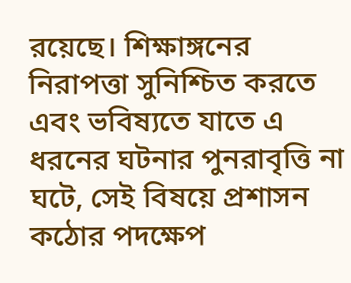রয়েছে। শিক্ষাঙ্গনের নিরাপত্তা সুনিশ্চিত করতে এবং ভবিষ্যতে যাতে এ ধরনের ঘটনার পুনরাবৃত্তি না ঘটে, সেই বিষয়ে প্রশাসন কঠোর পদক্ষেপ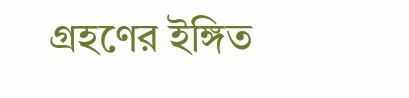গ্রহণের ইঙ্গিত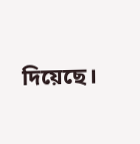দিয়েছে।